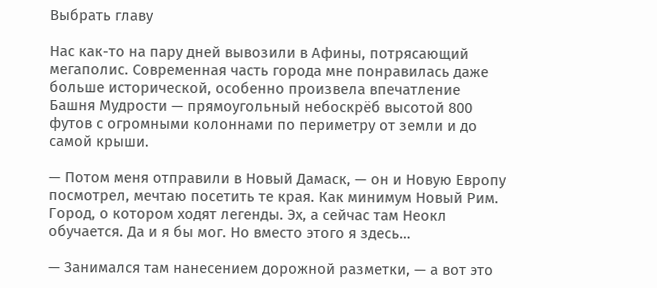Выбрать главу

Нас как-то на пару дней вывозили в Афины, потрясающий мегаполис. Современная часть города мне понравилась даже больше исторической, особенно произвела впечатление Башня Мудрости — прямоугольный небоскрёб высотой 800 футов с огромными колоннами по периметру от земли и до самой крыши.

— Потом меня отправили в Новый Дамаск, — он и Новую Европу посмотрел, мечтаю посетить те края. Как минимум Новый Рим. Город, о котором ходят легенды. Эх, а сейчас там Неокл обучается. Да и я бы мог. Но вместо этого я здесь…

— Занимался там нанесением дорожной разметки, — а вот это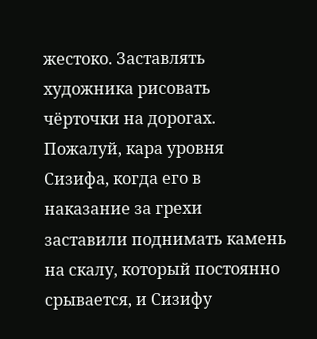жестоко. Заставлять художника рисовать чёрточки на дорогах. Пожалуй, кара уровня Сизифа, когда его в наказание за грехи заставили поднимать камень на скалу, который постоянно срывается, и Сизифу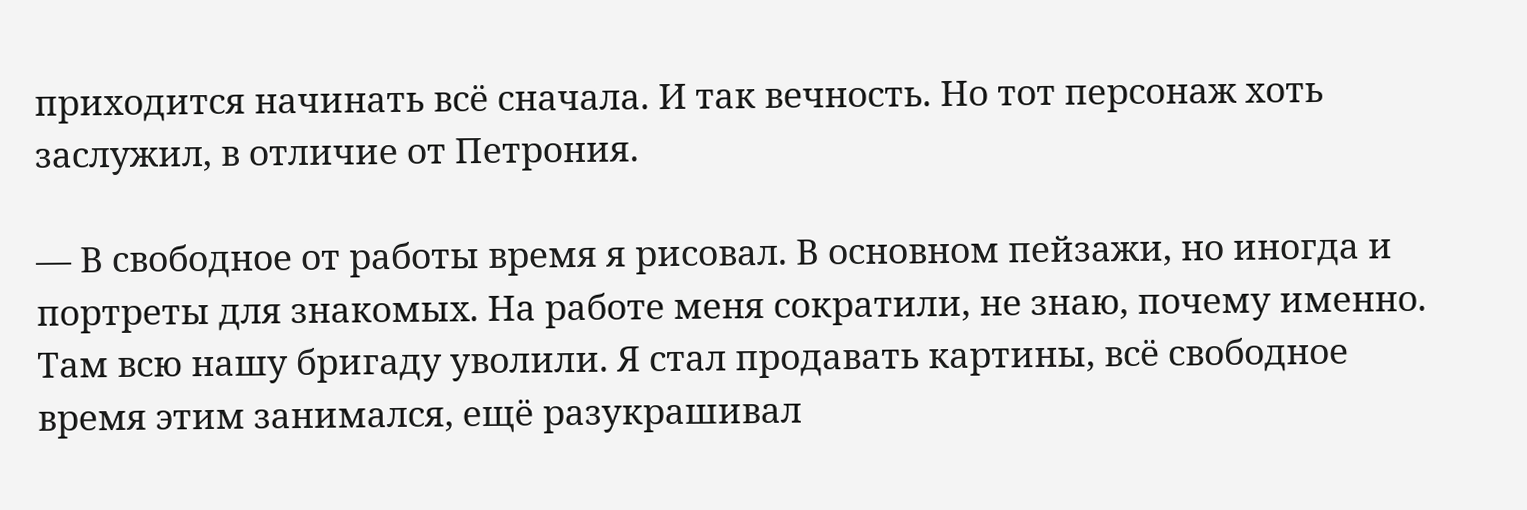приходится начинать всё сначала. И так вечность. Но тот персонаж хоть заслужил, в отличие от Петрония.

— В свободное от работы время я рисовал. В основном пейзажи, но иногда и портреты для знакомых. На работе меня сократили, не знаю, почему именно. Там всю нашу бригаду уволили. Я стал продавать картины, всё свободное время этим занимался, ещё разукрашивал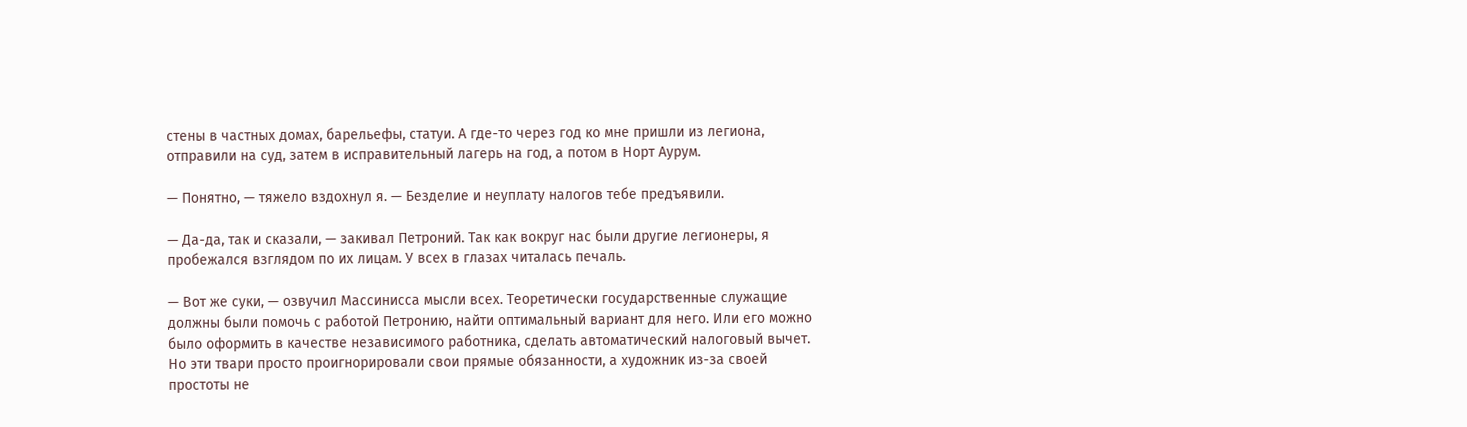стены в частных домах, барельефы, статуи. А где-то через год ко мне пришли из легиона, отправили на суд, затем в исправительный лагерь на год, а потом в Норт Аурум.

— Понятно, — тяжело вздохнул я. — Безделие и неуплату налогов тебе предъявили.

— Да-да, так и сказали, — закивал Петроний. Так как вокруг нас были другие легионеры, я пробежался взглядом по их лицам. У всех в глазах читалась печаль.

— Вот же суки, — озвучил Массинисса мысли всех. Теоретически государственные служащие должны были помочь с работой Петронию, найти оптимальный вариант для него. Или его можно было оформить в качестве независимого работника, сделать автоматический налоговый вычет. Но эти твари просто проигнорировали свои прямые обязанности, а художник из-за своей простоты не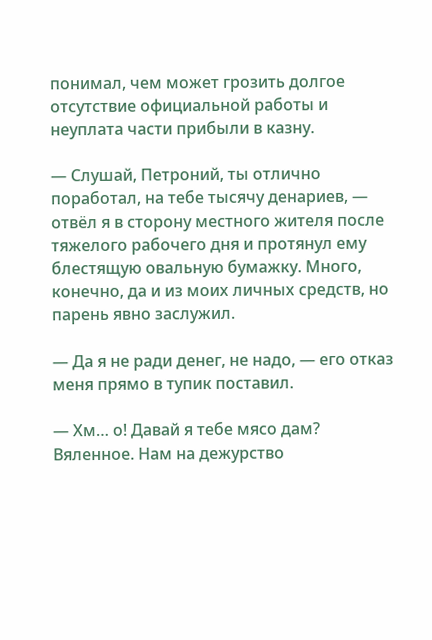понимал, чем может грозить долгое отсутствие официальной работы и неуплата части прибыли в казну.

— Слушай, Петроний, ты отлично поработал, на тебе тысячу денариев, — отвёл я в сторону местного жителя после тяжелого рабочего дня и протянул ему блестящую овальную бумажку. Много, конечно, да и из моих личных средств, но парень явно заслужил.

— Да я не ради денег, не надо, — его отказ меня прямо в тупик поставил.

— Хм… о! Давай я тебе мясо дам? Вяленное. Нам на дежурство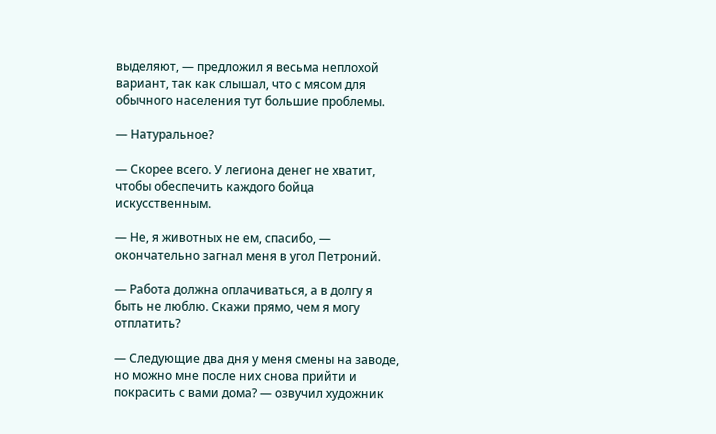выделяют, — предложил я весьма неплохой вариант, так как слышал, что с мясом для обычного населения тут большие проблемы.

— Натуральное?

— Скорее всего. У легиона денег не хватит, чтобы обеспечить каждого бойца искусственным.

— Не, я животных не ем, спасибо, — окончательно загнал меня в угол Петроний.

— Работа должна оплачиваться, а в долгу я быть не люблю. Скажи прямо, чем я могу отплатить?

— Следующие два дня у меня смены на заводе, но можно мне после них снова прийти и покрасить с вами дома? — озвучил художник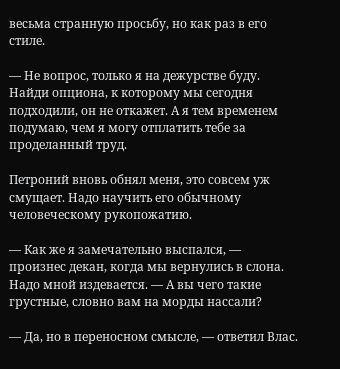весьма странную просьбу, но как раз в его стиле.

— Не вопрос, только я на дежурстве буду. Найди опциона, к которому мы сегодня подходили, он не откажет. А я тем временем подумаю, чем я могу отплатить тебе за проделанный труд.

Петроний вновь обнял меня, это совсем уж смущает. Надо научить его обычному человеческому рукопожатию.

— Как же я замечательно выспался, — произнес декан, когда мы вернулись в слона. Надо мной издевается. — А вы чего такие грустные, словно вам на морды нассали?

— Да, но в переносном смысле, — ответил Влас.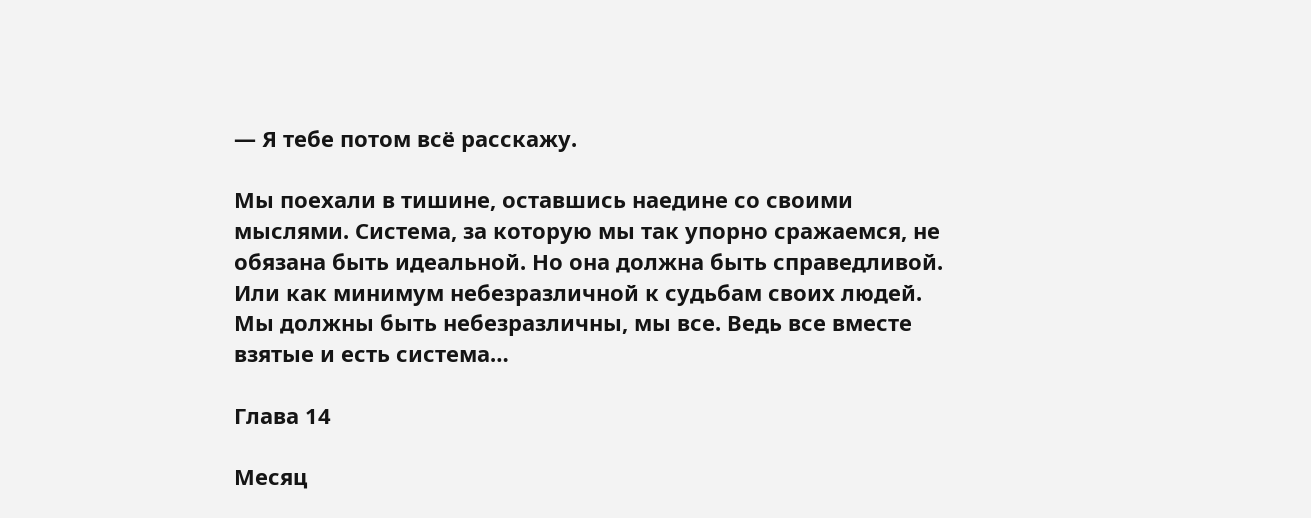— Я тебе потом всё расскажу.

Мы поехали в тишине, оставшись наедине со своими мыслями. Система, за которую мы так упорно сражаемся, не обязана быть идеальной. Но она должна быть справедливой. Или как минимум небезразличной к судьбам своих людей. Мы должны быть небезразличны, мы все. Ведь все вместе взятые и есть система…

Глава 14

Месяц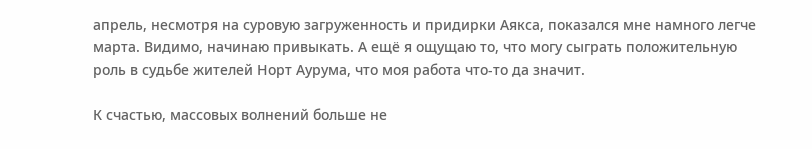апрель, несмотря на суровую загруженность и придирки Аякса, показался мне намного легче марта. Видимо, начинаю привыкать. А ещё я ощущаю то, что могу сыграть положительную роль в судьбе жителей Норт Аурума, что моя работа что-то да значит.

К счастью, массовых волнений больше не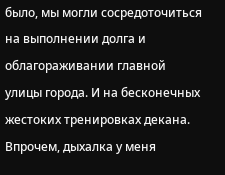было, мы могли сосредоточиться на выполнении долга и облагораживании главной улицы города. И на бесконечных жестоких тренировках декана. Впрочем, дыхалка у меня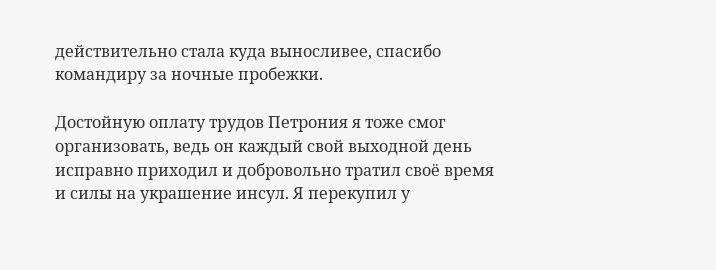действительно стала куда выносливее, спасибо командиру за ночные пробежки.

Достойную оплату трудов Петрония я тоже смог организовать, ведь он каждый свой выходной день исправно приходил и добровольно тратил своё время и силы на украшение инсул. Я перекупил у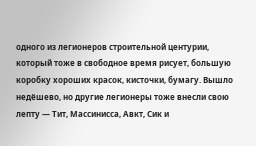одного из легионеров строительной центурии, который тоже в свободное время рисует, большую коробку хороших красок, кисточки, бумагу. Вышло недёшево, но другие легионеры тоже внесли свою лепту — Тит, Массинисса, Авкт, Сик и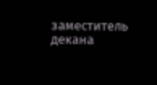заместитель декана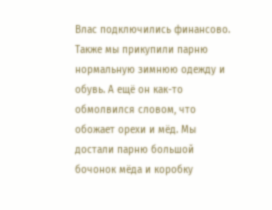Влас подключились финансово. Также мы прикупили парню нормальную зимнюю одежду и обувь. А ещё он как-то обмолвился словом, что обожает орехи и мёд. Мы достали парню большой бочонок мёда и коробку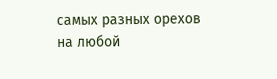самых разных орехов на любой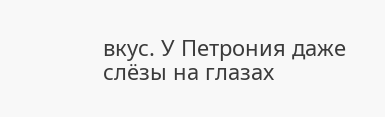вкус. У Петрония даже слёзы на глазах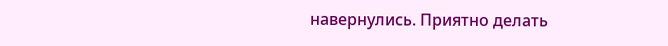навернулись. Приятно делать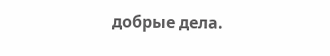добрые дела.